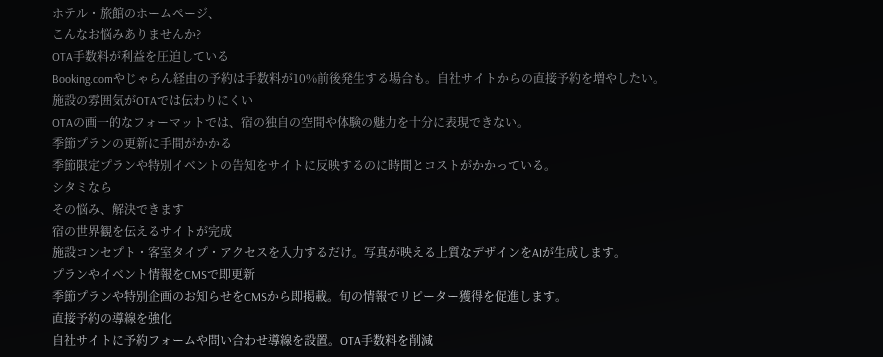ホテル・旅館のホームページ、
こんなお悩みありませんか?
OTA手数料が利益を圧迫している
Booking.comやじゃらん経由の予約は手数料が10%前後発生する場合も。自社サイトからの直接予約を増やしたい。
施設の雰囲気がOTAでは伝わりにくい
OTAの画一的なフォーマットでは、宿の独自の空間や体験の魅力を十分に表現できない。
季節プランの更新に手間がかかる
季節限定プランや特別イベントの告知をサイトに反映するのに時間とコストがかかっている。
シタミなら
その悩み、解決できます
宿の世界観を伝えるサイトが完成
施設コンセプト・客室タイプ・アクセスを入力するだけ。写真が映える上質なデザインをAIが生成します。
プランやイベント情報をCMSで即更新
季節プランや特別企画のお知らせをCMSから即掲載。旬の情報でリピーター獲得を促進します。
直接予約の導線を強化
自社サイトに予約フォームや問い合わせ導線を設置。OTA手数料を削減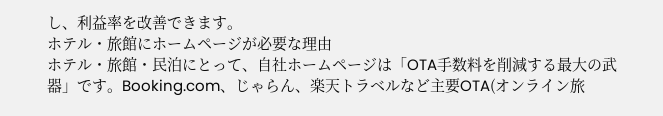し、利益率を改善できます。
ホテル・旅館にホームページが必要な理由
ホテル・旅館・民泊にとって、自社ホームページは「OTA手数料を削減する最大の武器」です。Booking.com、じゃらん、楽天トラベルなど主要OTA(オンライン旅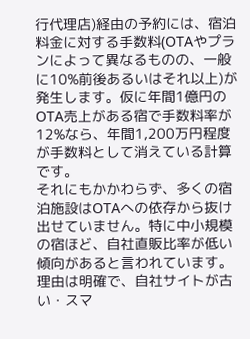行代理店)経由の予約には、宿泊料金に対する手数料(OTAやプランによって異なるものの、一般に10%前後あるいはそれ以上)が発生します。仮に年間1億円のOTA売上がある宿で手数料率が12%なら、年間1,200万円程度が手数料として消えている計算です。
それにもかかわらず、多くの宿泊施設はOTAへの依存から抜け出せていません。特に中小規模の宿ほど、自社直販比率が低い傾向があると言われています。理由は明確で、自社サイトが古い・スマ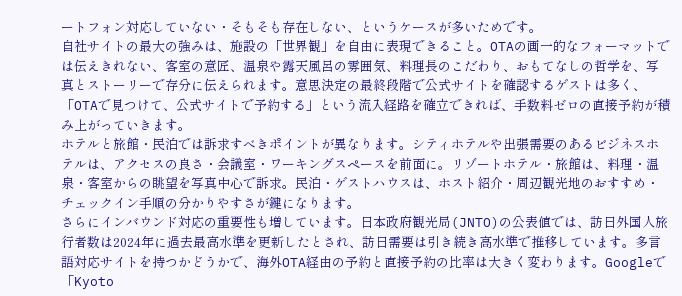ートフォン対応していない・そもそも存在しない、というケースが多いためです。
自社サイトの最大の強みは、施設の「世界観」を自由に表現できること。OTAの画一的なフォーマットでは伝えきれない、客室の意匠、温泉や露天風呂の雰囲気、料理長のこだわり、おもてなしの哲学を、写真とストーリーで存分に伝えられます。意思決定の最終段階で公式サイトを確認するゲストは多く、「OTAで見つけて、公式サイトで予約する」という流入経路を確立できれば、手数料ゼロの直接予約が積み上がっていきます。
ホテルと旅館・民泊では訴求すべきポイントが異なります。シティホテルや出張需要のあるビジネスホテルは、アクセスの良さ・会議室・ワーキングスペースを前面に。リゾートホテル・旅館は、料理・温泉・客室からの眺望を写真中心で訴求。民泊・ゲストハウスは、ホスト紹介・周辺観光地のおすすめ・チェックイン手順の分かりやすさが鍵になります。
さらにインバウンド対応の重要性も増しています。日本政府観光局(JNTO)の公表値では、訪日外国人旅行者数は2024年に過去最高水準を更新したとされ、訪日需要は引き続き高水準で推移しています。多言語対応サイトを持つかどうかで、海外OTA経由の予約と直接予約の比率は大きく変わります。Googleで「Kyoto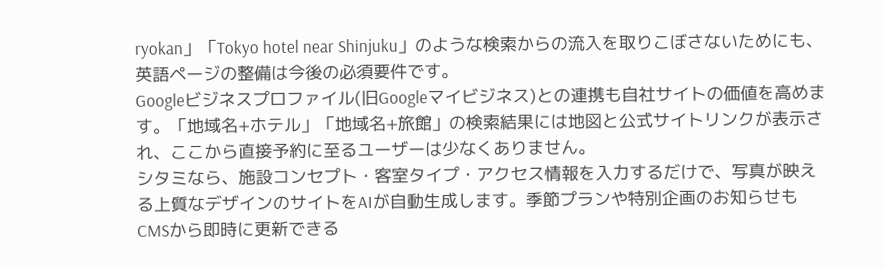ryokan」「Tokyo hotel near Shinjuku」のような検索からの流入を取りこぼさないためにも、英語ページの整備は今後の必須要件です。
Googleビジネスプロファイル(旧Googleマイビジネス)との連携も自社サイトの価値を高めます。「地域名+ホテル」「地域名+旅館」の検索結果には地図と公式サイトリンクが表示され、ここから直接予約に至るユーザーは少なくありません。
シタミなら、施設コンセプト・客室タイプ・アクセス情報を入力するだけで、写真が映える上質なデザインのサイトをAIが自動生成します。季節プランや特別企画のお知らせもCMSから即時に更新できる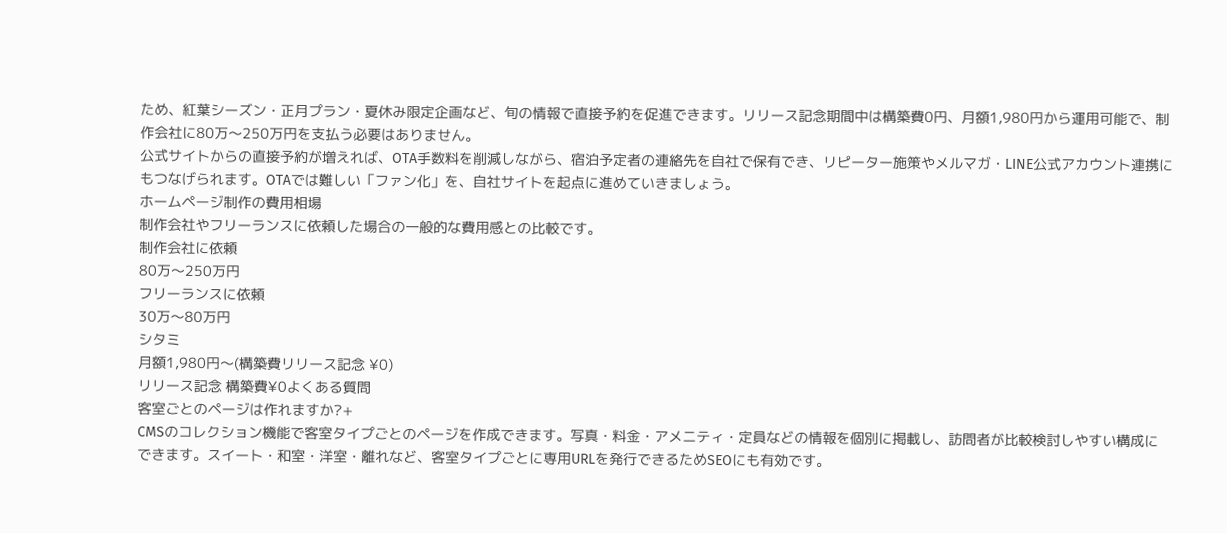ため、紅葉シーズン・正月プラン・夏休み限定企画など、旬の情報で直接予約を促進できます。リリース記念期間中は構築費0円、月額1,980円から運用可能で、制作会社に80万〜250万円を支払う必要はありません。
公式サイトからの直接予約が増えれば、OTA手数料を削減しながら、宿泊予定者の連絡先を自社で保有でき、リピーター施策やメルマガ・LINE公式アカウント連携にもつなげられます。OTAでは難しい「ファン化」を、自社サイトを起点に進めていきましょう。
ホームページ制作の費用相場
制作会社やフリーランスに依頼した場合の一般的な費用感との比較です。
制作会社に依頼
80万〜250万円
フリーランスに依頼
30万〜80万円
シタミ
月額1,980円〜(構築費リリース記念 ¥0)
リリース記念 構築費¥0よくある質問
客室ごとのページは作れますか?+
CMSのコレクション機能で客室タイプごとのページを作成できます。写真・料金・アメニティ・定員などの情報を個別に掲載し、訪問者が比較検討しやすい構成にできます。スイート・和室・洋室・離れなど、客室タイプごとに専用URLを発行できるためSEOにも有効です。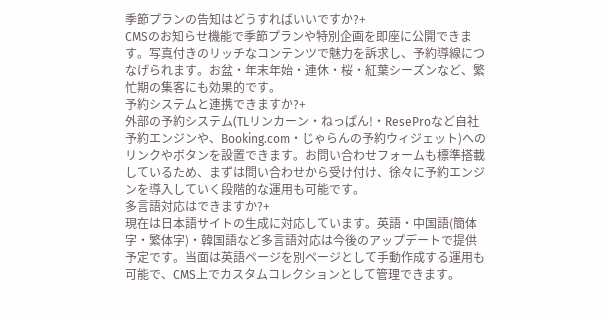季節プランの告知はどうすればいいですか?+
CMSのお知らせ機能で季節プランや特別企画を即座に公開できます。写真付きのリッチなコンテンツで魅力を訴求し、予約導線につなげられます。お盆・年末年始・連休・桜・紅葉シーズンなど、繁忙期の集客にも効果的です。
予約システムと連携できますか?+
外部の予約システム(TLリンカーン・ねっぱん!・ReseProなど自社予約エンジンや、Booking.com・じゃらんの予約ウィジェット)へのリンクやボタンを設置できます。お問い合わせフォームも標準搭載しているため、まずは問い合わせから受け付け、徐々に予約エンジンを導入していく段階的な運用も可能です。
多言語対応はできますか?+
現在は日本語サイトの生成に対応しています。英語・中国語(簡体字・繁体字)・韓国語など多言語対応は今後のアップデートで提供予定です。当面は英語ページを別ページとして手動作成する運用も可能で、CMS上でカスタムコレクションとして管理できます。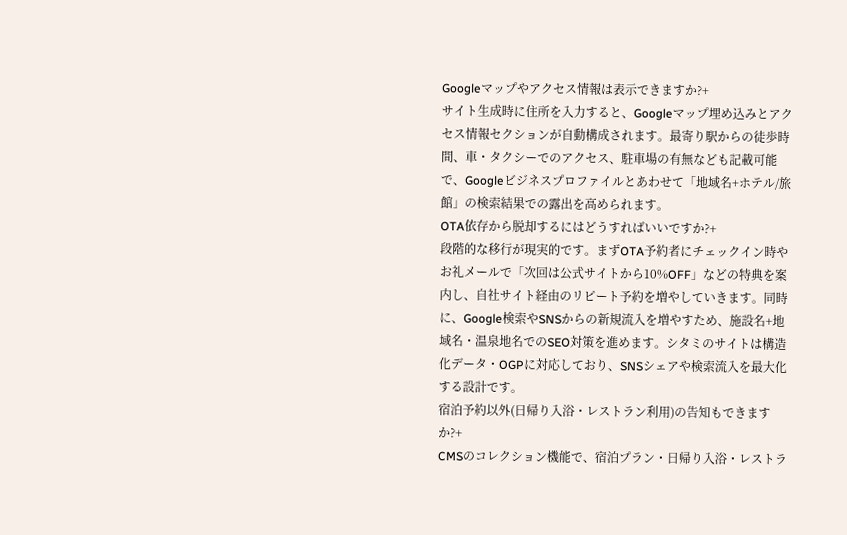Googleマップやアクセス情報は表示できますか?+
サイト生成時に住所を入力すると、Googleマップ埋め込みとアクセス情報セクションが自動構成されます。最寄り駅からの徒歩時間、車・タクシーでのアクセス、駐車場の有無なども記載可能で、Googleビジネスプロファイルとあわせて「地域名+ホテル/旅館」の検索結果での露出を高められます。
OTA依存から脱却するにはどうすればいいですか?+
段階的な移行が現実的です。まずOTA予約者にチェックイン時やお礼メールで「次回は公式サイトから10%OFF」などの特典を案内し、自社サイト経由のリピート予約を増やしていきます。同時に、Google検索やSNSからの新規流入を増やすため、施設名+地域名・温泉地名でのSEO対策を進めます。シタミのサイトは構造化データ・OGPに対応しており、SNSシェアや検索流入を最大化する設計です。
宿泊予約以外(日帰り入浴・レストラン利用)の告知もできますか?+
CMSのコレクション機能で、宿泊プラン・日帰り入浴・レストラ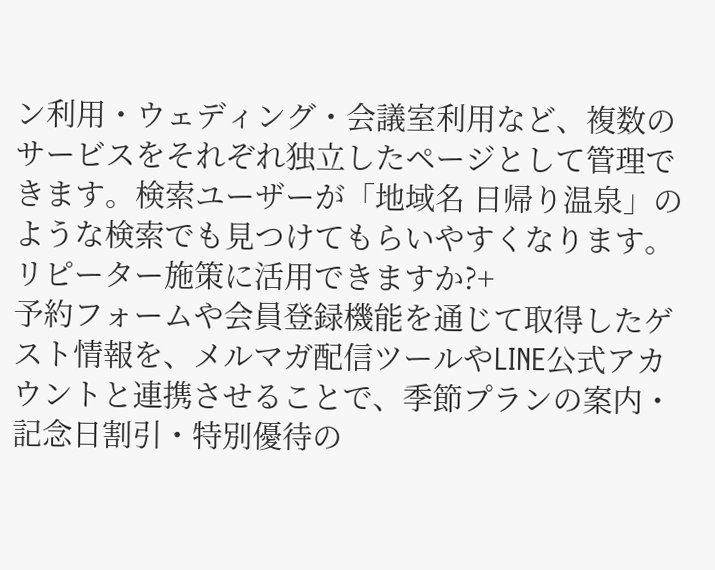ン利用・ウェディング・会議室利用など、複数のサービスをそれぞれ独立したページとして管理できます。検索ユーザーが「地域名 日帰り温泉」のような検索でも見つけてもらいやすくなります。
リピーター施策に活用できますか?+
予約フォームや会員登録機能を通じて取得したゲスト情報を、メルマガ配信ツールやLINE公式アカウントと連携させることで、季節プランの案内・記念日割引・特別優待の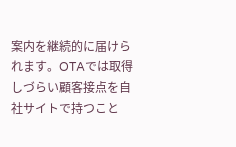案内を継続的に届けられます。OTAでは取得しづらい顧客接点を自社サイトで持つこと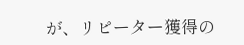が、リピーター獲得の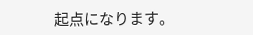起点になります。